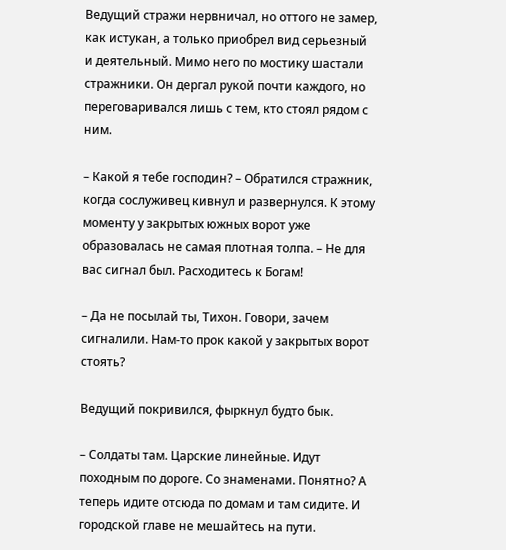Ведущий стражи нервничал, но оттого не замер, как истукан, а только приобрел вид серьезный и деятельный. Мимо него по мостику шастали стражники. Он дергал рукой почти каждого, но переговаривался лишь с тем, кто стоял рядом с ним.

– Какой я тебе господин? – Обратился стражник, когда сослуживец кивнул и развернулся. К этому моменту у закрытых южных ворот уже образовалась не самая плотная толпа. – Не для вас сигнал был. Расходитесь к Богам!

– Да не посылай ты, Тихон. Говори, зачем сигналили. Нам-то прок какой у закрытых ворот стоять?

Ведущий покривился, фыркнул будто бык.

– Солдаты там. Царские линейные. Идут походным по дороге. Со знаменами. Понятно? А теперь идите отсюда по домам и там сидите. И городской главе не мешайтесь на пути.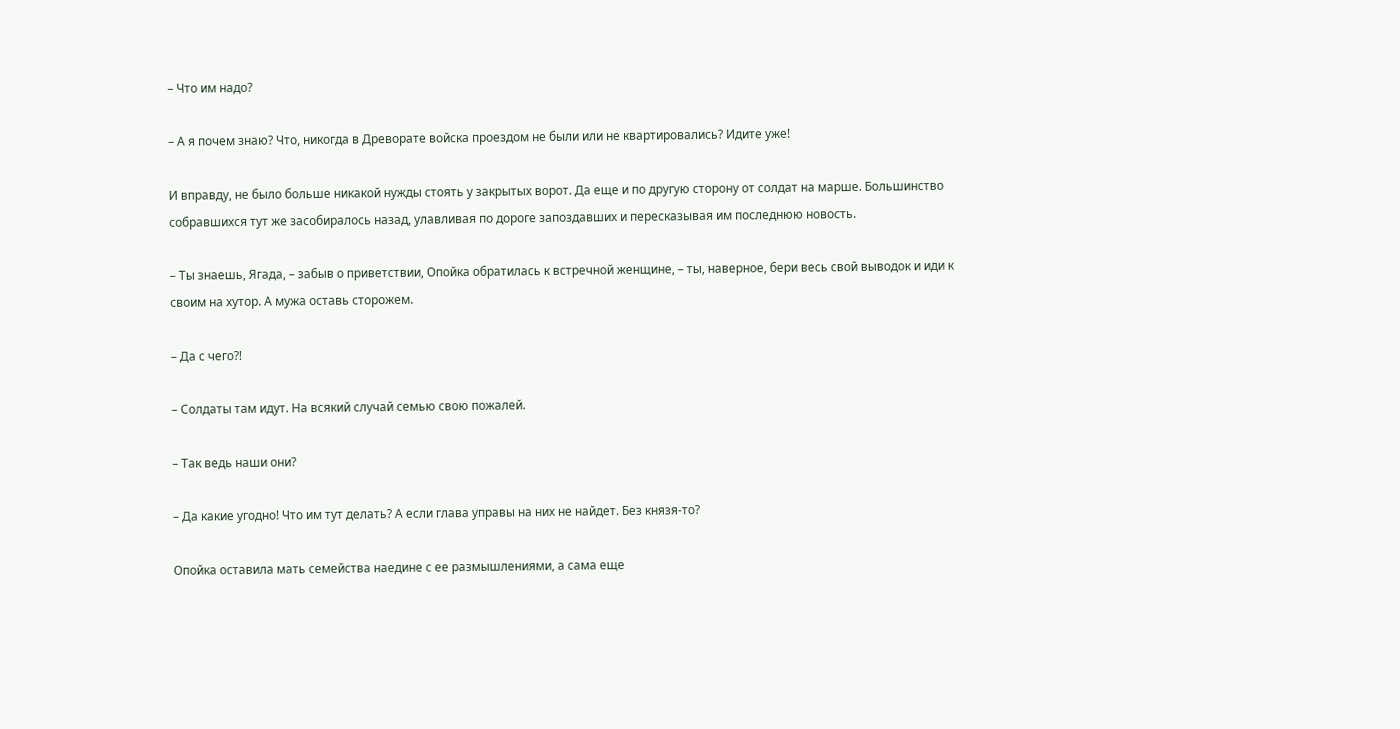– Что им надо?

– А я почем знаю? Что, никогда в Древорате войска проездом не были или не квартировались? Идите уже!

И вправду, не было больше никакой нужды стоять у закрытых ворот. Да еще и по другую сторону от солдат на марше. Большинство собравшихся тут же засобиралось назад, улавливая по дороге запоздавших и пересказывая им последнюю новость.

– Ты знаешь, Ягада, – забыв о приветствии, Опойка обратилась к встречной женщине, – ты, наверное, бери весь свой выводок и иди к своим на хутор. А мужа оставь сторожем.

– Да с чего?!

– Солдаты там идут. На всякий случай семью свою пожалей.

– Так ведь наши они?

– Да какие угодно! Что им тут делать? А если глава управы на них не найдет. Без князя-то?

Опойка оставила мать семейства наедине с ее размышлениями, а сама еще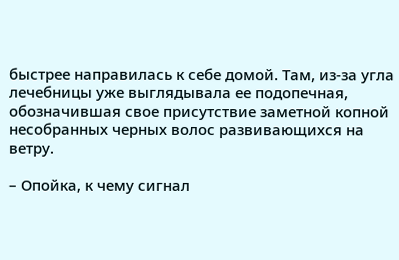быстрее направилась к себе домой. Там, из-за угла лечебницы уже выглядывала ее подопечная, обозначившая свое присутствие заметной копной несобранных черных волос развивающихся на ветру.

– Опойка, к чему сигнал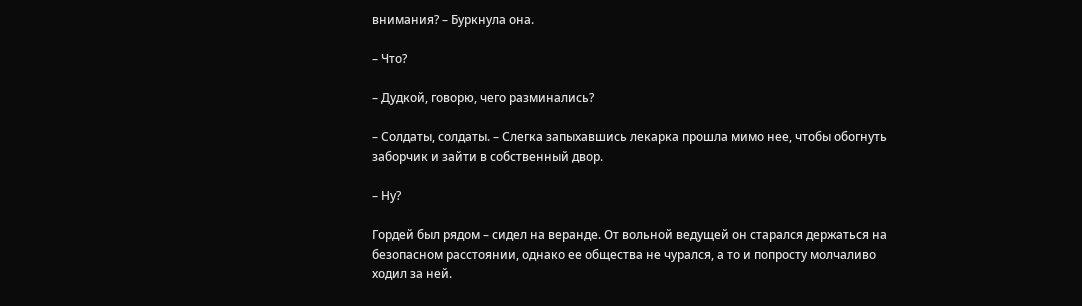внимания? – Буркнула она.

– Что?

– Дудкой, говорю, чего разминались?

– Солдаты, солдаты. – Слегка запыхавшись лекарка прошла мимо нее, чтобы обогнуть заборчик и зайти в собственный двор.

– Ну?

Гордей был рядом – сидел на веранде. От вольной ведущей он старался держаться на безопасном расстоянии, однако ее общества не чурался, а то и попросту молчаливо ходил за ней.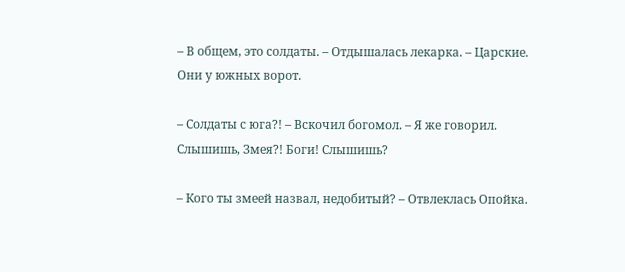– В общем, это солдаты. – Отдышалась лекарка. – Царские. Они у южных ворот.

– Солдаты с юга?! – Вскочил богомол. – Я же говорил. Слышишь, Змея?! Боги! Слышишь?

– Кого ты змеей назвал, недобитый? – Отвлеклась Опойка.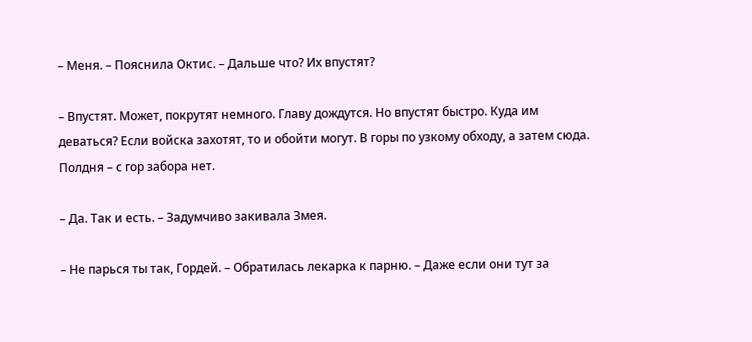– Меня. – Пояснила Октис. – Дальше что? Их впустят?

– Впустят. Может, покрутят немного. Главу дождутся. Но впустят быстро. Куда им деваться? Если войска захотят, то и обойти могут. В горы по узкому обходу, а затем сюда. Полдня – с гор забора нет.

– Да. Так и есть. – Задумчиво закивала Змея.

– Не парься ты так, Гордей. – Обратилась лекарка к парню. – Даже если они тут за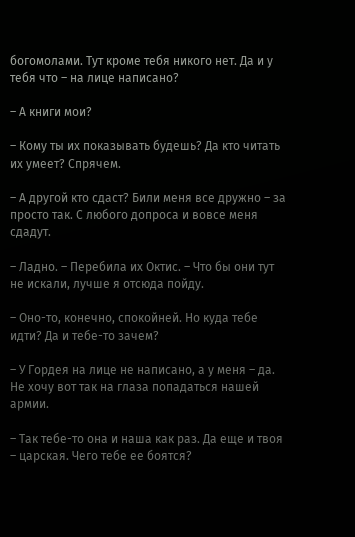богомолами. Тут кроме тебя никого нет. Да и у тебя что – на лице написано?

– А книги мои?

– Кому ты их показывать будешь? Да кто читать их умеет? Спрячем.

– А другой кто сдаст? Били меня все дружно – за просто так. С любого допроса и вовсе меня сдадут.

– Ладно. – Перебила их Октис. – Что бы они тут не искали, лучше я отсюда пойду.

– Оно-то, конечно, спокойней. Но куда тебе идти? Да и тебе-то зачем?

– У Гордея на лице не написано, а у меня – да. Не хочу вот так на глаза попадаться нашей армии.

– Так тебе-то она и наша как раз. Да еще и твоя – царская. Чего тебе ее боятся?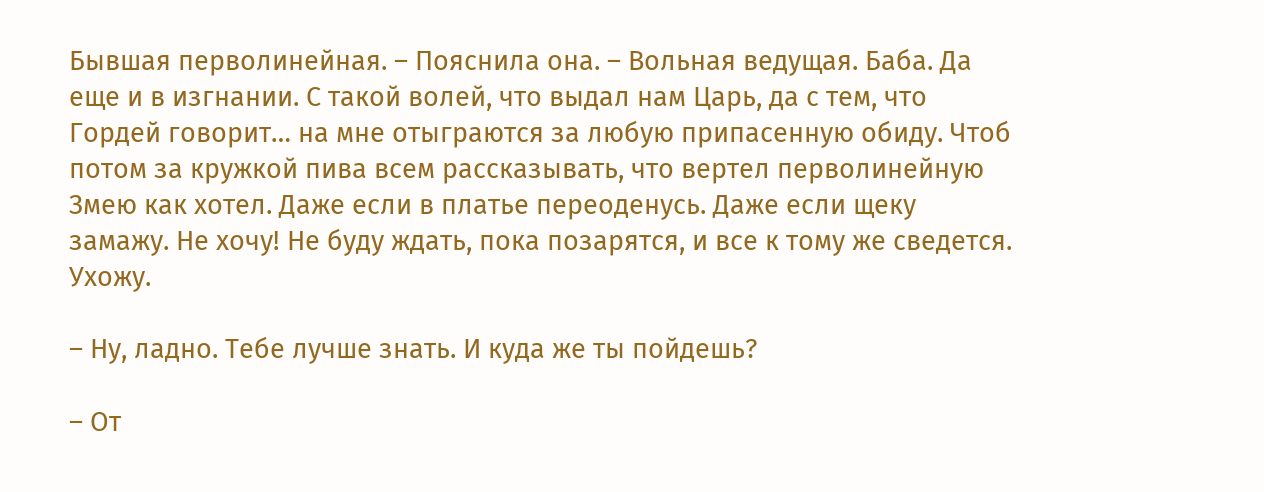Бывшая перволинейная. – Пояснила она. – Вольная ведущая. Баба. Да еще и в изгнании. С такой волей, что выдал нам Царь, да с тем, что Гордей говорит… на мне отыграются за любую припасенную обиду. Чтоб потом за кружкой пива всем рассказывать, что вертел перволинейную Змею как хотел. Даже если в платье переоденусь. Даже если щеку замажу. Не хочу! Не буду ждать, пока позарятся, и все к тому же сведется. Ухожу.

– Ну, ладно. Тебе лучше знать. И куда же ты пойдешь?

– От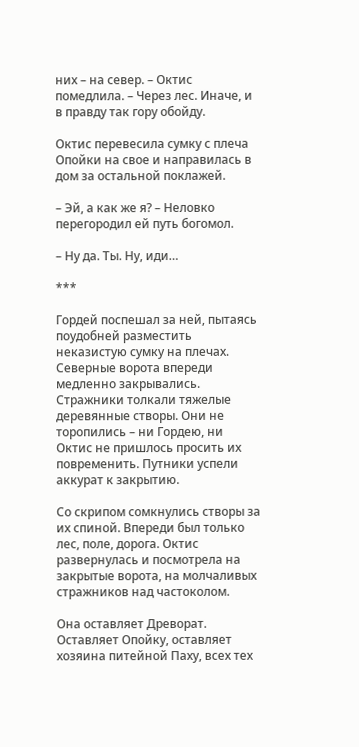них – на север. – Октис помедлила. – Через лес. Иначе, и в правду так гору обойду.

Октис перевесила сумку с плеча Опойки на свое и направилась в дом за остальной поклажей.

– Эй, а как же я? – Неловко перегородил ей путь богомол.

– Ну да. Ты. Ну, иди…

***

Гордей поспешал за ней, пытаясь поудобней разместить неказистую сумку на плечах. Северные ворота впереди медленно закрывались. Стражники толкали тяжелые деревянные створы. Они не торопились – ни Гордею, ни Октис не пришлось просить их повременить. Путники успели аккурат к закрытию.

Со скрипом сомкнулись створы за их спиной. Впереди был только лес, поле, дорога. Октис развернулась и посмотрела на закрытые ворота, на молчаливых стражников над частоколом.

Она оставляет Древорат. Оставляет Опойку, оставляет хозяина питейной Паху, всех тех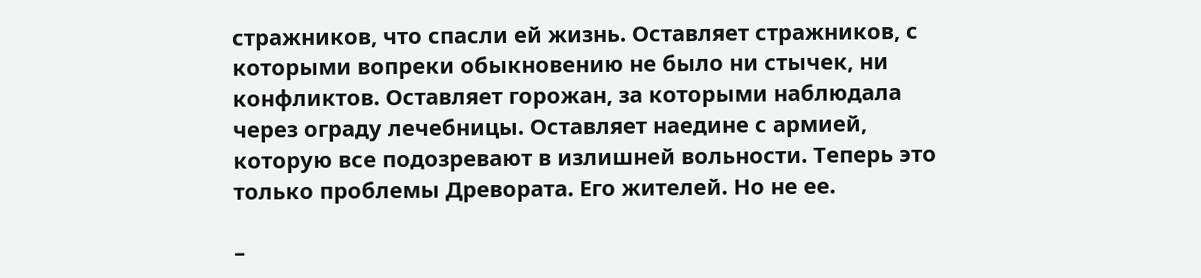стражников, что спасли ей жизнь. Оставляет стражников, с которыми вопреки обыкновению не было ни стычек, ни конфликтов. Оставляет горожан, за которыми наблюдала через ограду лечебницы. Оставляет наедине с армией, которую все подозревают в излишней вольности. Теперь это только проблемы Древората. Его жителей. Но не ее.

–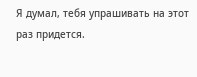Я думал, тебя упрашивать на этот раз придется.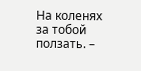На коленях за тобой ползать. –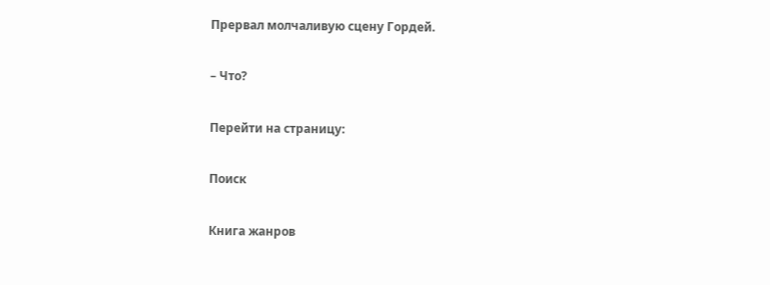Прервал молчаливую сцену Гордей.

– Что?

Перейти на страницу:

Поиск

Книга жанров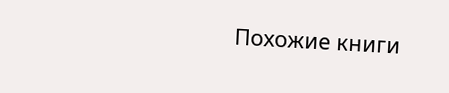Похожие книги